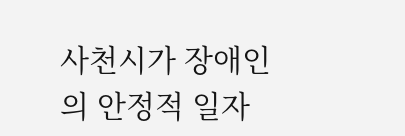사천시가 장애인의 안정적 일자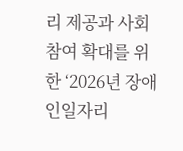리 제공과 사회참여 확대를 위한 ‘2026년 장애인일자리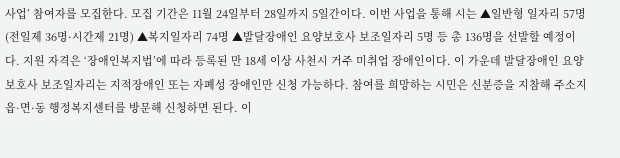사업’ 참여자를 모집한다. 모집 기간은 11월 24일부터 28일까지 5일간이다. 이번 사업을 통해 시는 ▲일반형 일자리 57명(전일제 36명·시간제 21명) ▲복지일자리 74명 ▲발달장애인 요양보호사 보조일자리 5명 등 총 136명을 선발할 예정이다. 지원 자격은 ‘장애인복지법’에 따라 등록된 만 18세 이상 사천시 거주 미취업 장애인이다. 이 가운데 발달장애인 요양보호사 보조일자리는 지적장애인 또는 자폐성 장애인만 신청 가능하다. 참여를 희망하는 시민은 신분증을 지참해 주소지 읍·면·동 행정복지센터를 방문해 신청하면 된다. 이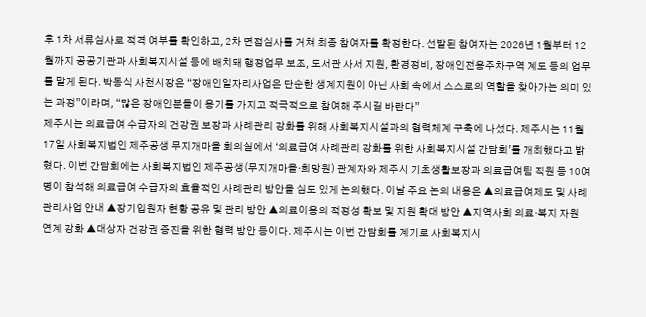후 1차 서류심사로 적격 여부를 확인하고, 2차 면접심사를 거쳐 최종 참여자를 확정한다. 선발된 참여자는 2026년 1월부터 12월까지 공공기관과 사회복지시설 등에 배치돼 행정업무 보조, 도서관 사서 지원, 환경정비, 장애인전용주차구역 계도 등의 업무를 맡게 된다. 박동식 사천시장은 “장애인일자리사업은 단순한 생계지원이 아닌 사회 속에서 스스로의 역할을 찾아가는 의미 있는 과정”이라며, “많은 장애인분들이 용기를 가지고 적극적으로 참여해 주시길 바란다”
제주시는 의료급여 수급자의 건강권 보장과 사례관리 강화를 위해 사회복지시설과의 협력체계 구축에 나섰다. 제주시는 11월 17일 사회복지법인 제주공생 무지개마을 회의실에서 ‘의료급여 사례관리 강화를 위한 사회복지시설 간담회’를 개최했다고 밝혔다. 이번 간담회에는 사회복지법인 제주공생(무지개마을·희망원) 관계자와 제주시 기초생활보장과 의료급여팀 직원 등 10여 명이 참석해 의료급여 수급자의 효율적인 사례관리 방안을 심도 있게 논의했다. 이날 주요 논의 내용은 ▲의료급여제도 및 사례관리사업 안내 ▲장기입원자 현황 공유 및 관리 방안 ▲의료이용의 적정성 확보 및 지원 확대 방안 ▲지역사회 의료·복지 자원 연계 강화 ▲대상자 건강권 증진을 위한 협력 방안 등이다. 제주시는 이번 간담회를 계기로 사회복지시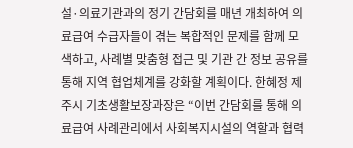설·의료기관과의 정기 간담회를 매년 개최하여 의료급여 수급자들이 겪는 복합적인 문제를 함께 모색하고, 사례별 맞춤형 접근 및 기관 간 정보 공유를 통해 지역 협업체계를 강화할 계획이다. 한혜정 제주시 기초생활보장과장은 “이번 간담회를 통해 의료급여 사례관리에서 사회복지시설의 역할과 협력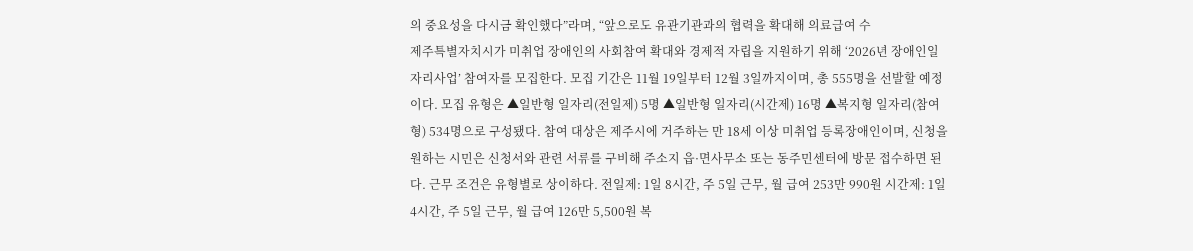의 중요성을 다시금 확인했다”라며, “앞으로도 유관기관과의 협력을 확대해 의료급여 수
제주특별자치시가 미취업 장애인의 사회참여 확대와 경제적 자립을 지원하기 위해 ‘2026년 장애인일자리사업’ 참여자를 모집한다. 모집 기간은 11월 19일부터 12월 3일까지이며, 총 555명을 선발할 예정이다. 모집 유형은 ▲일반형 일자리(전일제) 5명 ▲일반형 일자리(시간제) 16명 ▲복지형 일자리(참여형) 534명으로 구성됐다. 참여 대상은 제주시에 거주하는 만 18세 이상 미취업 등록장애인이며, 신청을 원하는 시민은 신청서와 관련 서류를 구비해 주소지 읍·면사무소 또는 동주민센터에 방문 접수하면 된다. 근무 조건은 유형별로 상이하다. 전일제: 1일 8시간, 주 5일 근무, 월 급여 253만 990원 시간제: 1일 4시간, 주 5일 근무, 월 급여 126만 5,500원 복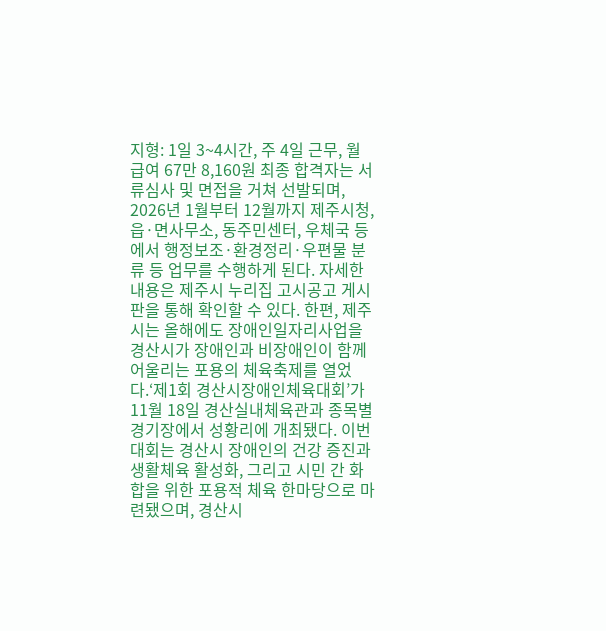지형: 1일 3~4시간, 주 4일 근무, 월 급여 67만 8,160원 최종 합격자는 서류심사 및 면접을 거쳐 선발되며, 2026년 1월부터 12월까지 제주시청, 읍·면사무소, 동주민센터, 우체국 등에서 행정보조·환경정리·우편물 분류 등 업무를 수행하게 된다. 자세한 내용은 제주시 누리집 고시공고 게시판을 통해 확인할 수 있다. 한편, 제주시는 올해에도 장애인일자리사업을
경산시가 장애인과 비장애인이 함께 어울리는 포용의 체육축제를 열었다.‘제1회 경산시장애인체육대회’가 11월 18일 경산실내체육관과 종목별 경기장에서 성황리에 개최됐다. 이번 대회는 경산시 장애인의 건강 증진과 생활체육 활성화, 그리고 시민 간 화합을 위한 포용적 체육 한마당으로 마련됐으며, 경산시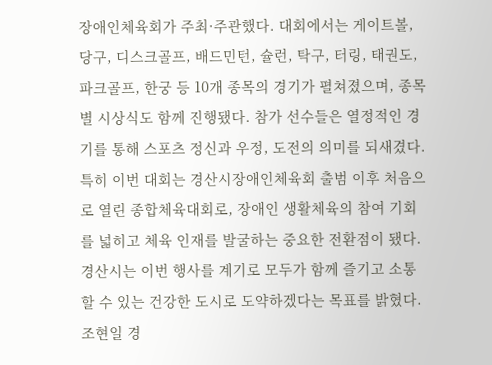장애인체육회가 주최·주관했다. 대회에서는 게이트볼, 당구, 디스크골프, 배드민턴, 슐런, 탁구, 터링, 태권도, 파크골프, 한궁 등 10개 종목의 경기가 펼쳐졌으며, 종목별 시상식도 함께 진행됐다. 참가 선수들은 열정적인 경기를 통해 스포츠 정신과 우정, 도전의 의미를 되새겼다. 특히 이번 대회는 경산시장애인체육회 출범 이후 처음으로 열린 종합체육대회로, 장애인 생활체육의 참여 기회를 넓히고 체육 인재를 발굴하는 중요한 전환점이 됐다. 경산시는 이번 행사를 계기로 모두가 함께 즐기고 소통할 수 있는 건강한 도시로 도약하겠다는 목표를 밝혔다. 조현일 경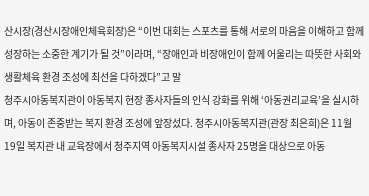산시장(경산시장애인체육회장)은 “이번 대회는 스포츠를 통해 서로의 마음을 이해하고 함께 성장하는 소중한 계기가 될 것”이라며, “장애인과 비장애인이 함께 어울리는 따뜻한 사회와 생활체육 환경 조성에 최선을 다하겠다”고 말
청주시아동복지관이 아동복지 현장 종사자들의 인식 강화를 위해 ‘아동권리교육’을 실시하며, 아동이 존중받는 복지 환경 조성에 앞장섰다. 청주시아동복지관(관장 최은희)은 11월 19일 복지관 내 교육장에서 청주지역 아동복지시설 종사자 25명을 대상으로 아동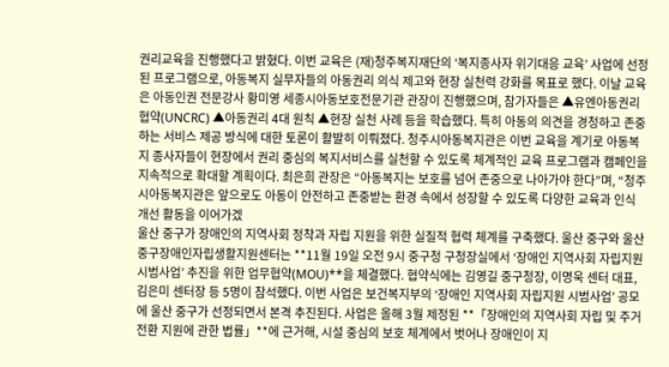권리교육을 진행했다고 밝혔다. 이번 교육은 (재)청주복지재단의 ‘복지종사자 위기대응 교육’ 사업에 선정된 프로그램으로, 아동복지 실무자들의 아동권리 의식 제고와 현장 실천력 강화를 목표로 했다. 이날 교육은 아동인권 전문강사 황미영 세종시아동보호전문기관 관장이 진행했으며, 참가자들은 ▲유엔아동권리협약(UNCRC) ▲아동권리 4대 원칙 ▲현장 실천 사례 등을 학습했다. 특히 아동의 의견을 경청하고 존중하는 서비스 제공 방식에 대한 토론이 활발히 이뤄졌다. 청주시아동복지관은 이번 교육을 계기로 아동복지 종사자들이 현장에서 권리 중심의 복지서비스를 실천할 수 있도록 체계적인 교육 프로그램과 캠페인을 지속적으로 확대할 계획이다. 최은희 관장은 “아동복지는 보호를 넘어 존중으로 나아가야 한다”며, “청주시아동복지관은 앞으로도 아동이 안전하고 존중받는 환경 속에서 성장할 수 있도록 다양한 교육과 인식 개선 활동을 이어가겠
울산 중구가 장애인의 지역사회 정착과 자립 지원을 위한 실질적 협력 체계를 구축했다. 울산 중구와 울산중구장애인자립생활지원센터는 **11월 19일 오전 9시 중구청 구청장실에서 ‘장애인 지역사회 자립지원 시범사업’ 추진을 위한 업무협약(MOU)**을 체결했다. 협약식에는 김영길 중구청장, 이명욱 센터 대표, 김은미 센터장 등 5명이 참석했다. 이번 사업은 보건복지부의 ‘장애인 지역사회 자립지원 시범사업’ 공모에 울산 중구가 선정되면서 본격 추진된다. 사업은 올해 3월 제정된 **「장애인의 지역사회 자립 및 주거 전환 지원에 관한 법률」**에 근거해, 시설 중심의 보호 체계에서 벗어나 장애인이 지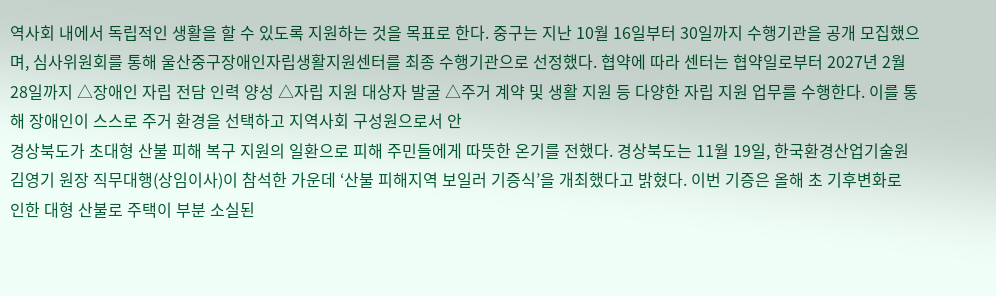역사회 내에서 독립적인 생활을 할 수 있도록 지원하는 것을 목표로 한다. 중구는 지난 10월 16일부터 30일까지 수행기관을 공개 모집했으며, 심사위원회를 통해 울산중구장애인자립생활지원센터를 최종 수행기관으로 선정했다. 협약에 따라 센터는 협약일로부터 2027년 2월 28일까지 △장애인 자립 전담 인력 양성 △자립 지원 대상자 발굴 △주거 계약 및 생활 지원 등 다양한 자립 지원 업무를 수행한다. 이를 통해 장애인이 스스로 주거 환경을 선택하고 지역사회 구성원으로서 안
경상북도가 초대형 산불 피해 복구 지원의 일환으로 피해 주민들에게 따뜻한 온기를 전했다. 경상북도는 11월 19일, 한국환경산업기술원 김영기 원장 직무대행(상임이사)이 참석한 가운데 ‘산불 피해지역 보일러 기증식’을 개최했다고 밝혔다. 이번 기증은 올해 초 기후변화로 인한 대형 산불로 주택이 부분 소실된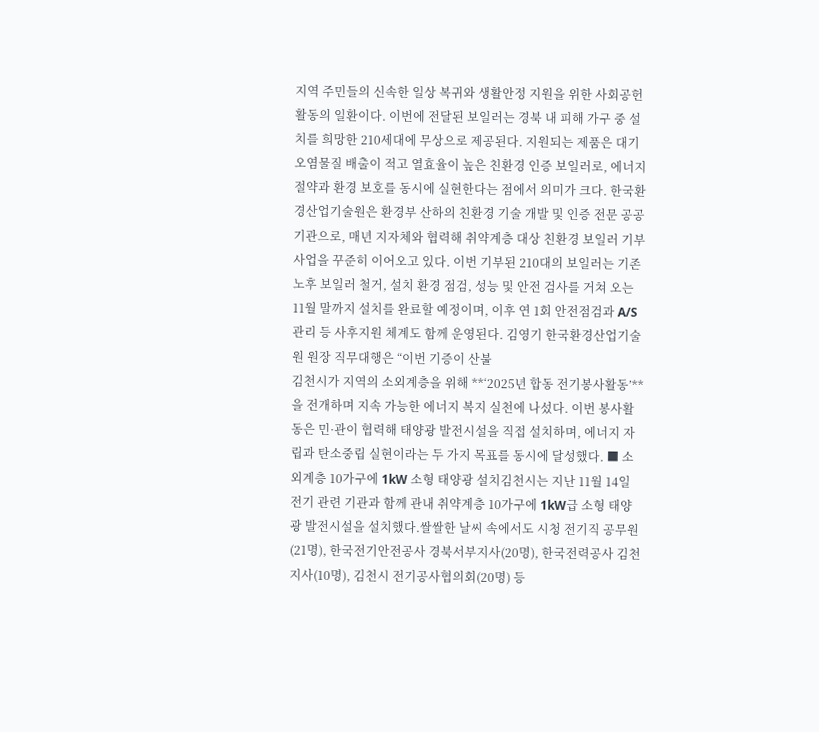지역 주민들의 신속한 일상 복귀와 생활안정 지원을 위한 사회공헌 활동의 일환이다. 이번에 전달된 보일러는 경북 내 피해 가구 중 설치를 희망한 210세대에 무상으로 제공된다. 지원되는 제품은 대기오염물질 배출이 적고 열효율이 높은 친환경 인증 보일러로, 에너지 절약과 환경 보호를 동시에 실현한다는 점에서 의미가 크다. 한국환경산업기술원은 환경부 산하의 친환경 기술 개발 및 인증 전문 공공기관으로, 매년 지자체와 협력해 취약계층 대상 친환경 보일러 기부 사업을 꾸준히 이어오고 있다. 이번 기부된 210대의 보일러는 기존 노후 보일러 철거, 설치 환경 점검, 성능 및 안전 검사를 거쳐 오는 11월 말까지 설치를 완료할 예정이며, 이후 연 1회 안전점검과 A/S 관리 등 사후지원 체계도 함께 운영된다. 김영기 한국환경산업기술원 원장 직무대행은 “이번 기증이 산불
김천시가 지역의 소외계층을 위해 **‘2025년 합동 전기봉사활동’**을 전개하며 지속 가능한 에너지 복지 실천에 나섰다. 이번 봉사활동은 민·관이 협력해 태양광 발전시설을 직접 설치하며, 에너지 자립과 탄소중립 실현이라는 두 가지 목표를 동시에 달성했다. ■ 소외계층 10가구에 1kW 소형 태양광 설치김천시는 지난 11월 14일 전기 관련 기관과 함께 관내 취약계층 10가구에 1kW급 소형 태양광 발전시설을 설치했다.쌀쌀한 날씨 속에서도 시청 전기직 공무원(21명), 한국전기안전공사 경북서부지사(20명), 한국전력공사 김천지사(10명), 김천시 전기공사협의회(20명) 등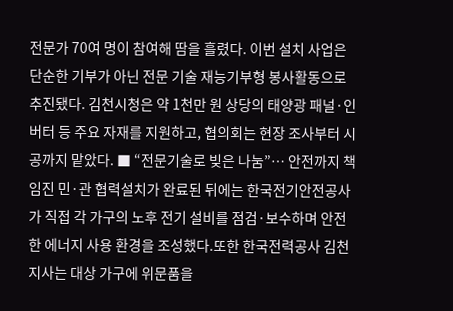전문가 70여 명이 참여해 땀을 흘렸다. 이번 설치 사업은 단순한 기부가 아닌 전문 기술 재능기부형 봉사활동으로 추진됐다. 김천시청은 약 1천만 원 상당의 태양광 패널·인버터 등 주요 자재를 지원하고, 협의회는 현장 조사부터 시공까지 맡았다. ■ “전문기술로 빚은 나눔”… 안전까지 책임진 민·관 협력설치가 완료된 뒤에는 한국전기안전공사가 직접 각 가구의 노후 전기 설비를 점검·보수하며 안전한 에너지 사용 환경을 조성했다.또한 한국전력공사 김천지사는 대상 가구에 위문품을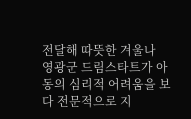전달해 따뜻한 겨울나
영광군 드림스타트가 아동의 심리적 어려움을 보다 전문적으로 지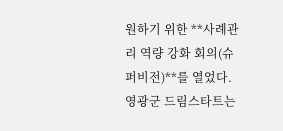원하기 위한 **사례관리 역량 강화 회의(슈퍼비전)**를 열었다. 영광군 드림스타트는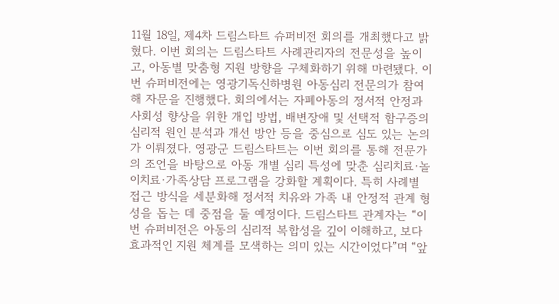11월 18일, 제4차 드림스타트 슈퍼비전 회의를 개최했다고 밝혔다. 이번 회의는 드림스타트 사례관리자의 전문성을 높이고, 아동별 맞춤형 지원 방향을 구체화하기 위해 마련됐다. 이번 슈퍼비전에는 영광기독신하병원 아동심리 전문의가 참여해 자문을 진행했다. 회의에서는 자폐아동의 정서적 안정과 사회성 향상을 위한 개입 방법, 배변장애 및 선택적 함구증의 심리적 원인 분석과 개선 방안 등을 중심으로 심도 있는 논의가 이뤄졌다. 영광군 드림스타트는 이번 회의를 통해 전문가의 조언을 바탕으로 아동 개별 심리 특성에 맞춘 심리치료·놀이치료·가족상담 프로그램을 강화할 계획이다. 특히 사례별 접근 방식을 세분화해 정서적 치유와 가족 내 안정적 관계 형성을 돕는 데 중점을 둘 예정이다. 드림스타트 관계자는 “이번 슈퍼비전은 아동의 심리적 복합성을 깊이 이해하고, 보다 효과적인 지원 체계를 모색하는 의미 있는 시간이었다”며 “앞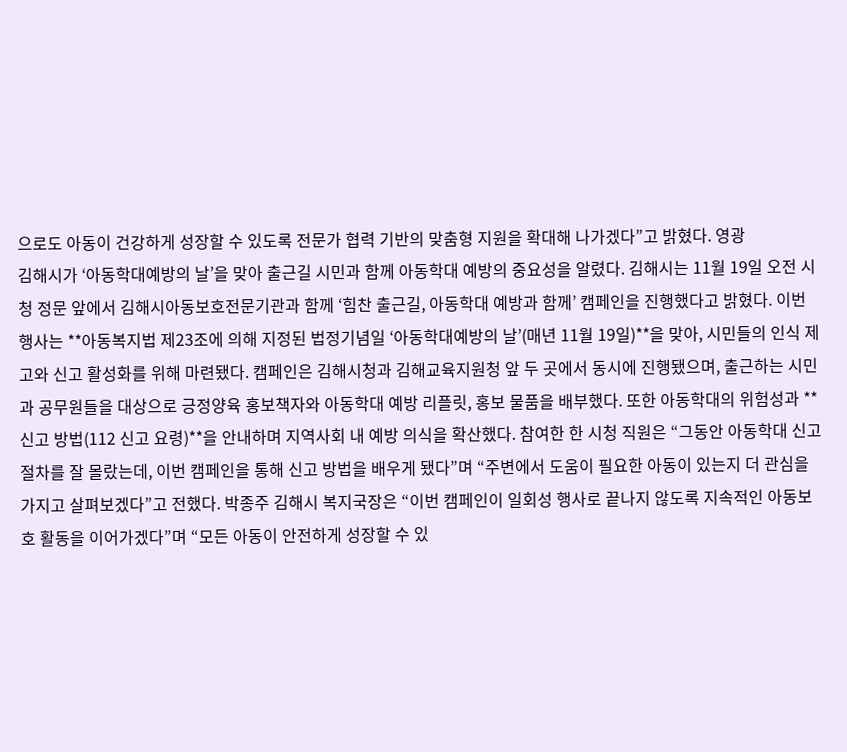으로도 아동이 건강하게 성장할 수 있도록 전문가 협력 기반의 맞춤형 지원을 확대해 나가겠다”고 밝혔다. 영광
김해시가 ‘아동학대예방의 날’을 맞아 출근길 시민과 함께 아동학대 예방의 중요성을 알렸다. 김해시는 11월 19일 오전 시청 정문 앞에서 김해시아동보호전문기관과 함께 ‘힘찬 출근길, 아동학대 예방과 함께’ 캠페인을 진행했다고 밝혔다. 이번 행사는 **아동복지법 제23조에 의해 지정된 법정기념일 ‘아동학대예방의 날’(매년 11월 19일)**을 맞아, 시민들의 인식 제고와 신고 활성화를 위해 마련됐다. 캠페인은 김해시청과 김해교육지원청 앞 두 곳에서 동시에 진행됐으며, 출근하는 시민과 공무원들을 대상으로 긍정양육 홍보책자와 아동학대 예방 리플릿, 홍보 물품을 배부했다. 또한 아동학대의 위험성과 **신고 방법(112 신고 요령)**을 안내하며 지역사회 내 예방 의식을 확산했다. 참여한 한 시청 직원은 “그동안 아동학대 신고 절차를 잘 몰랐는데, 이번 캠페인을 통해 신고 방법을 배우게 됐다”며 “주변에서 도움이 필요한 아동이 있는지 더 관심을 가지고 살펴보겠다”고 전했다. 박종주 김해시 복지국장은 “이번 캠페인이 일회성 행사로 끝나지 않도록 지속적인 아동보호 활동을 이어가겠다”며 “모든 아동이 안전하게 성장할 수 있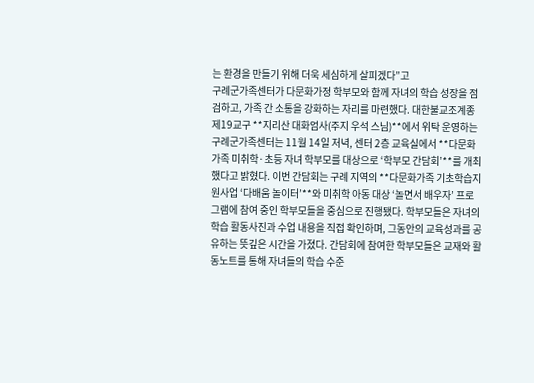는 환경을 만들기 위해 더욱 세심하게 살피겠다”고
구례군가족센터가 다문화가정 학부모와 함께 자녀의 학습 성장을 점검하고, 가족 간 소통을 강화하는 자리를 마련했다. 대한불교조계종 제19교구 **지리산 대화엄사(주지 우석 스님)**에서 위탁 운영하는 구례군가족센터는 11월 14일 저녁, 센터 2층 교육실에서 **다문화가족 미취학·초등 자녀 학부모를 대상으로 ‘학부모 간담회’**를 개최했다고 밝혔다. 이번 간담회는 구례 지역의 **다문화가족 기초학습지원사업 ‘다배움 놀이터’**와 미취학 아동 대상 ‘놀면서 배우자’ 프로그램에 참여 중인 학부모들을 중심으로 진행됐다. 학부모들은 자녀의 학습 활동사진과 수업 내용을 직접 확인하며, 그동안의 교육성과를 공유하는 뜻깊은 시간을 가졌다. 간담회에 참여한 학부모들은 교재와 활동노트를 통해 자녀들의 학습 수준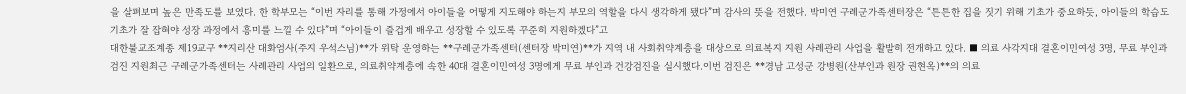을 살펴보며 높은 만족도를 보였다. 한 학부모는 “이번 자리를 통해 가정에서 아이들을 어떻게 지도해야 하는지 부모의 역할을 다시 생각하게 됐다”며 감사의 뜻을 전했다. 박미연 구례군가족센터장은 “튼튼한 집을 짓기 위해 기초가 중요하듯, 아이들의 학습도 기초가 잘 잡혀야 성장 과정에서 흥미를 느낄 수 있다”며 “아이들이 즐겁게 배우고 성장할 수 있도록 꾸준히 지원하겠다”고
대한불교조계종 제19교구 **지리산 대화엄사(주지 우석스님)**가 위탁 운영하는 **구례군가족센터(센터장 박미연)**가 지역 내 사회취약계층을 대상으로 의료복지 지원 사례관리 사업을 활발히 전개하고 있다. ■ 의료 사각지대 결혼이민여성 3명, 무료 부인과 검진 지원최근 구례군가족센터는 사례관리 사업의 일환으로, 의료취약계층에 속한 40대 결혼이민여성 3명에게 무료 부인과 건강검진을 실시했다.이번 검진은 **경남 고성군 강병원(산부인과 원장 권현옥)**의 의료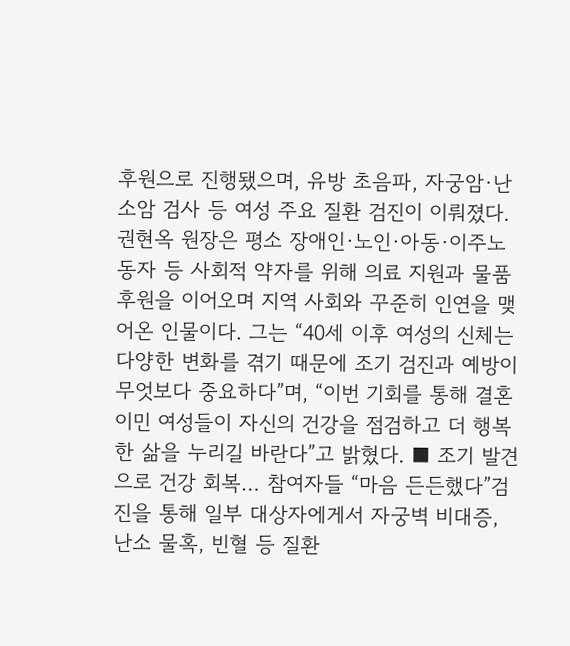후원으로 진행됐으며, 유방 초음파, 자궁암·난소암 검사 등 여성 주요 질환 검진이 이뤄졌다. 권현옥 원장은 평소 장애인·노인·아동·이주노동자 등 사회적 약자를 위해 의료 지원과 물품 후원을 이어오며 지역 사회와 꾸준히 인연을 맺어온 인물이다. 그는 “40세 이후 여성의 신체는 다양한 변화를 겪기 때문에 조기 검진과 예방이 무엇보다 중요하다”며, “이번 기회를 통해 결혼이민 여성들이 자신의 건강을 점검하고 더 행복한 삶을 누리길 바란다”고 밝혔다. ■ 조기 발견으로 건강 회복… 참여자들 “마음 든든했다”검진을 통해 일부 대상자에게서 자궁벽 비대증, 난소 물혹, 빈혈 등 질환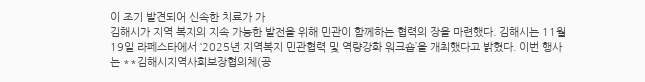이 조기 발견되어 신속한 치료가 가
김해시가 지역 복지의 지속 가능한 발전을 위해 민관이 함께하는 협력의 장을 마련했다. 김해시는 11월 19일 라페스타에서 ‘2025년 지역복지 민관협력 및 역량강화 워크숍’을 개최했다고 밝혔다. 이번 행사는 **김해시지역사회보장협의체(공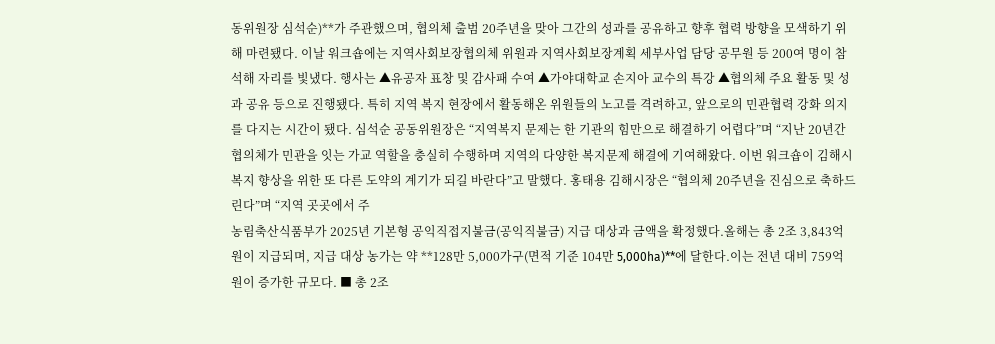동위원장 심석순)**가 주관했으며, 협의체 출범 20주년을 맞아 그간의 성과를 공유하고 향후 협력 방향을 모색하기 위해 마련됐다. 이날 워크숍에는 지역사회보장협의체 위원과 지역사회보장계획 세부사업 담당 공무원 등 200여 명이 참석해 자리를 빛냈다. 행사는 ▲유공자 표창 및 감사패 수여 ▲가야대학교 손지아 교수의 특강 ▲협의체 주요 활동 및 성과 공유 등으로 진행됐다. 특히 지역 복지 현장에서 활동해온 위원들의 노고를 격려하고, 앞으로의 민관협력 강화 의지를 다지는 시간이 됐다. 심석순 공동위원장은 “지역복지 문제는 한 기관의 힘만으로 해결하기 어렵다”며 “지난 20년간 협의체가 민관을 잇는 가교 역할을 충실히 수행하며 지역의 다양한 복지문제 해결에 기여해왔다. 이번 워크숍이 김해시 복지 향상을 위한 또 다른 도약의 계기가 되길 바란다”고 말했다. 홍태용 김해시장은 “협의체 20주년을 진심으로 축하드린다”며 “지역 곳곳에서 주
농림축산식품부가 2025년 기본형 공익직접지불금(공익직불금) 지급 대상과 금액을 확정했다.올해는 총 2조 3,843억 원이 지급되며, 지급 대상 농가는 약 **128만 5,000가구(면적 기준 104만 5,000ha)**에 달한다.이는 전년 대비 759억 원이 증가한 규모다. ■ 총 2조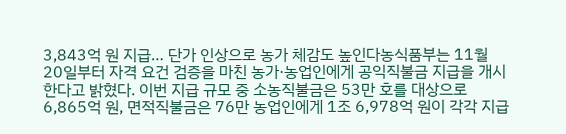3,843억 원 지급… 단가 인상으로 농가 체감도 높인다농식품부는 11월 20일부터 자격 요건 검증을 마친 농가·농업인에게 공익직불금 지급을 개시한다고 밝혔다. 이번 지급 규모 중 소농직불금은 53만 호를 대상으로 6,865억 원, 면적직불금은 76만 농업인에게 1조 6,978억 원이 각각 지급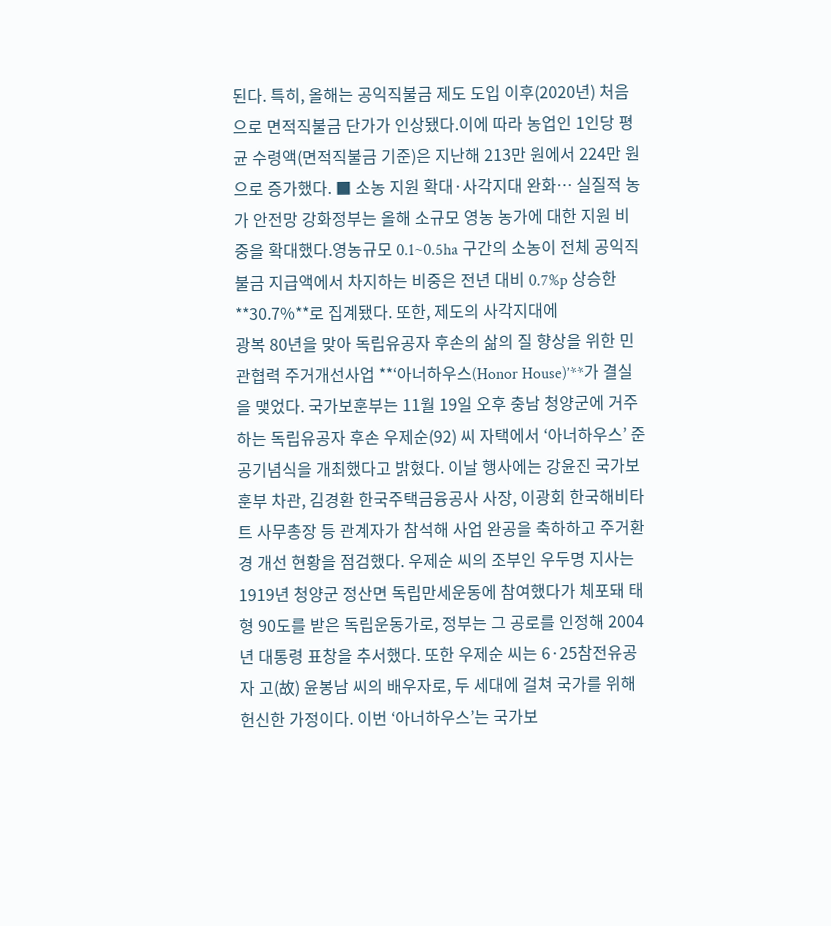된다. 특히, 올해는 공익직불금 제도 도입 이후(2020년) 처음으로 면적직불금 단가가 인상됐다.이에 따라 농업인 1인당 평균 수령액(면적직불금 기준)은 지난해 213만 원에서 224만 원으로 증가했다. ■ 소농 지원 확대·사각지대 완화… 실질적 농가 안전망 강화정부는 올해 소규모 영농 농가에 대한 지원 비중을 확대했다.영농규모 0.1~0.5ha 구간의 소농이 전체 공익직불금 지급액에서 차지하는 비중은 전년 대비 0.7%p 상승한 **30.7%**로 집계됐다. 또한, 제도의 사각지대에
광복 80년을 맞아 독립유공자 후손의 삶의 질 향상을 위한 민관협력 주거개선사업 **‘아너하우스(Honor House)’**가 결실을 맺었다. 국가보훈부는 11월 19일 오후 충남 청양군에 거주하는 독립유공자 후손 우제순(92) 씨 자택에서 ‘아너하우스’ 준공기념식을 개최했다고 밝혔다. 이날 행사에는 강윤진 국가보훈부 차관, 김경환 한국주택금융공사 사장, 이광회 한국해비타트 사무총장 등 관계자가 참석해 사업 완공을 축하하고 주거환경 개선 현황을 점검했다. 우제순 씨의 조부인 우두명 지사는 1919년 청양군 정산면 독립만세운동에 참여했다가 체포돼 태형 90도를 받은 독립운동가로, 정부는 그 공로를 인정해 2004년 대통령 표창을 추서했다. 또한 우제순 씨는 6·25참전유공자 고(故) 윤봉남 씨의 배우자로, 두 세대에 걸쳐 국가를 위해 헌신한 가정이다. 이번 ‘아너하우스’는 국가보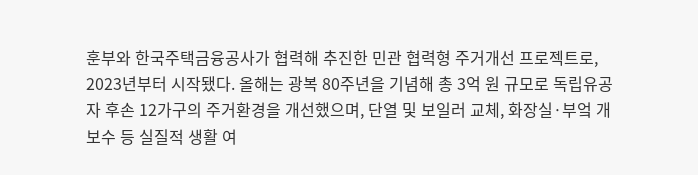훈부와 한국주택금융공사가 협력해 추진한 민관 협력형 주거개선 프로젝트로, 2023년부터 시작됐다. 올해는 광복 80주년을 기념해 총 3억 원 규모로 독립유공자 후손 12가구의 주거환경을 개선했으며, 단열 및 보일러 교체, 화장실·부엌 개보수 등 실질적 생활 여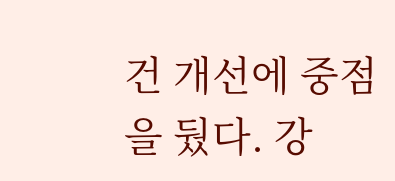건 개선에 중점을 뒀다. 강